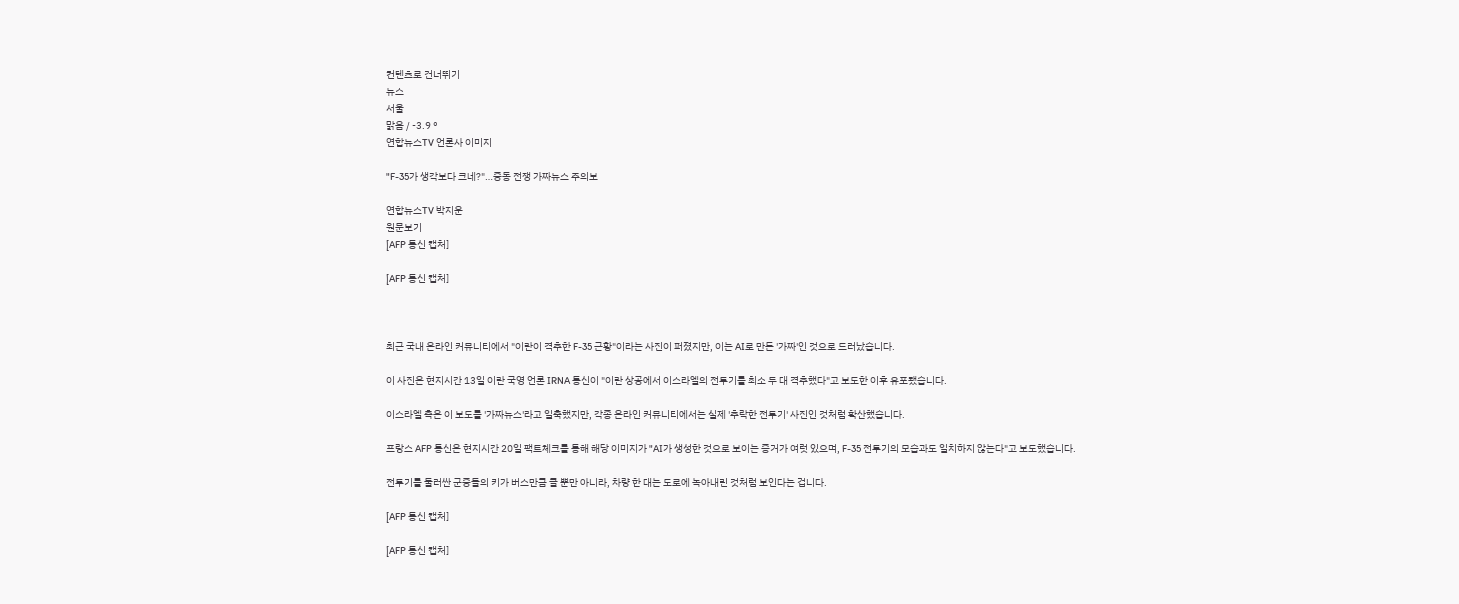컨텐츠로 건너뛰기
뉴스
서울
맑음 / -3.9 °
연합뉴스TV 언론사 이미지

"F-35가 생각보다 크네?"…중동 전쟁 가짜뉴스 주의보

연합뉴스TV 박지운
원문보기
[AFP 통신 캡처]

[AFP 통신 캡처]



최근 국내 온라인 커뮤니티에서 "이란이 격추한 F-35 근황"이라는 사진이 퍼졌지만, 이는 AI로 만든 '가짜'인 것으로 드러났습니다.

이 사진은 현지시간 13일 이란 국영 언론 IRNA 통신이 "이란 상공에서 이스라엘의 전투기를 최소 두 대 격추했다"고 보도한 이후 유포됐습니다.

이스라엘 측은 이 보도를 '가짜뉴스'라고 일축했지만, 각종 온라인 커뮤니티에서는 실제 '추락한 전투기' 사진인 것처럼 확산했습니다.

프랑스 AFP 통신은 현지시간 20일 팩트체크를 통해 해당 이미지가 "AI가 생성한 것으로 보이는 증거가 여럿 있으며, F-35 전투기의 모습과도 일치하지 않는다"고 보도했습니다.

전투기를 둘러싼 군중들의 키가 버스만큼 클 뿐만 아니라, 차량 한 대는 도로에 녹아내린 것처럼 보인다는 겁니다.

[AFP 통신 캡처]

[AFP 통신 캡처]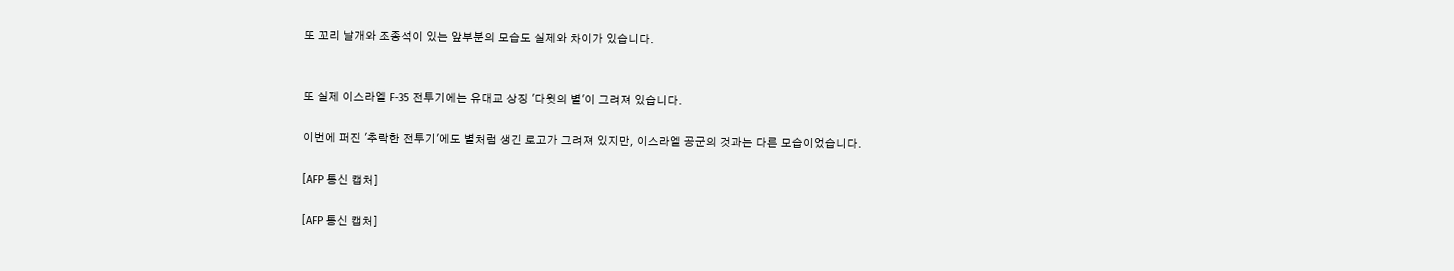또 꼬리 날개와 조종석이 있는 앞부분의 모습도 실제와 차이가 있습니다.


또 실제 이스라엘 F-35 전투기에는 유대교 상징 '다윗의 별'이 그려져 있습니다.

이번에 퍼진 '추락한 전투기'에도 별처럼 생긴 로고가 그려져 있지만, 이스라엘 공군의 것과는 다른 모습이었습니다.

[AFP 통신 캡처]

[AFP 통신 캡처]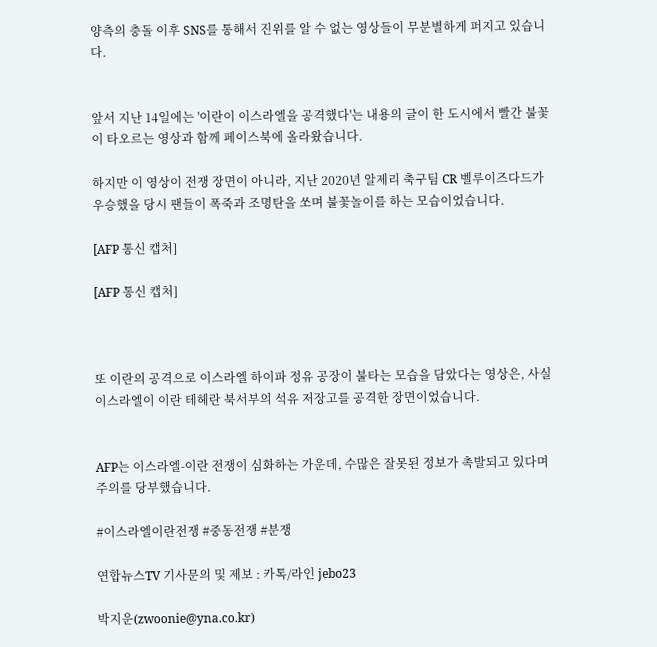양측의 충돌 이후 SNS를 통해서 진위를 알 수 없는 영상들이 무분별하게 퍼지고 있습니다.


앞서 지난 14일에는 '이란이 이스라엘을 공격했다'는 내용의 글이 한 도시에서 빨간 불꽃이 타오르는 영상과 함께 페이스북에 올라왔습니다.

하지만 이 영상이 전쟁 장면이 아니라, 지난 2020년 알제리 축구팀 CR 벨루이즈다드가 우승했을 당시 팬들이 폭죽과 조명탄을 쏘며 불꽃놀이를 하는 모습이었습니다.

[AFP 통신 캡처]

[AFP 통신 캡처]



또 이란의 공격으로 이스라엘 하이파 정유 공장이 불타는 모습을 담았다는 영상은, 사실 이스라엘이 이란 테헤란 북서부의 석유 저장고를 공격한 장면이었습니다.


AFP는 이스라엘-이란 전쟁이 심화하는 가운데, 수많은 잘못된 정보가 촉발되고 있다며 주의를 당부했습니다.

#이스라엘이란전쟁 #중동전쟁 #분쟁

연합뉴스TV 기사문의 및 제보 : 카톡/라인 jebo23

박지운(zwoonie@yna.co.kr)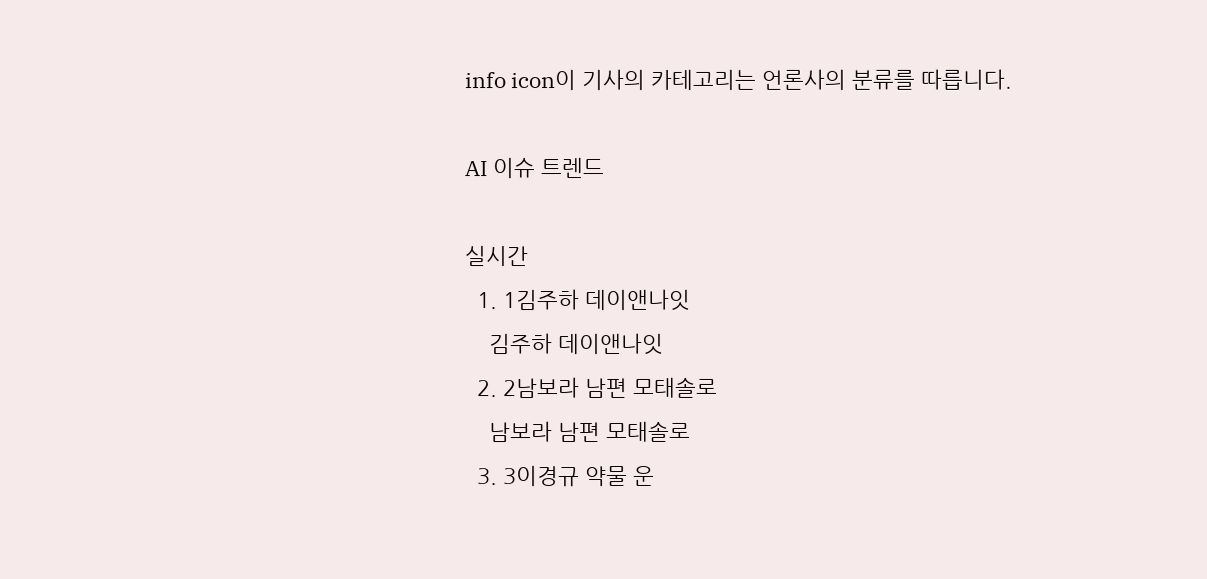info icon이 기사의 카테고리는 언론사의 분류를 따릅니다.

AI 이슈 트렌드

실시간
  1. 1김주하 데이앤나잇
    김주하 데이앤나잇
  2. 2남보라 남편 모태솔로
    남보라 남편 모태솔로
  3. 3이경규 약물 운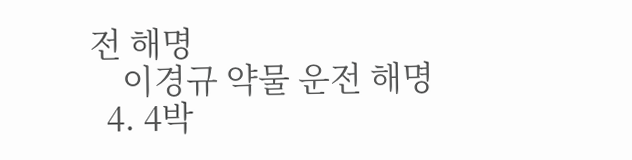전 해명
    이경규 약물 운전 해명
  4. 4박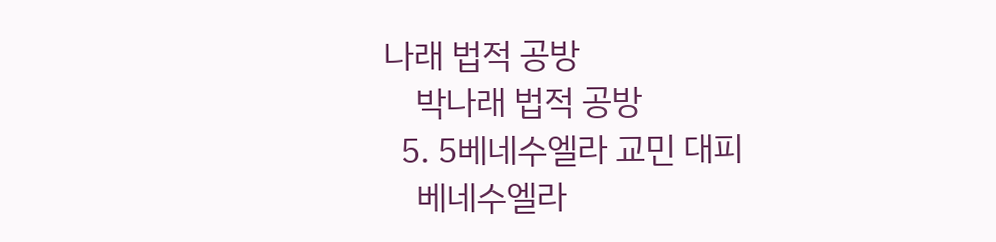나래 법적 공방
    박나래 법적 공방
  5. 5베네수엘라 교민 대피
    베네수엘라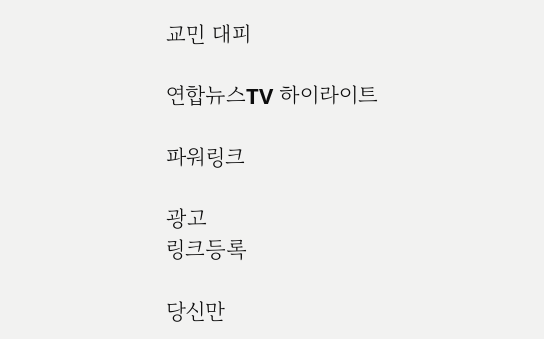교민 대피

연합뉴스TV 하이라이트

파워링크

광고
링크등록

당신만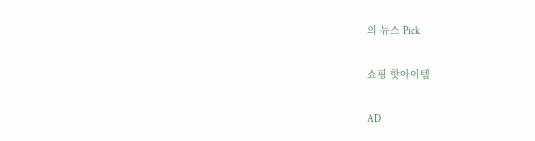의 뉴스 Pick

쇼핑 핫아이템

AD